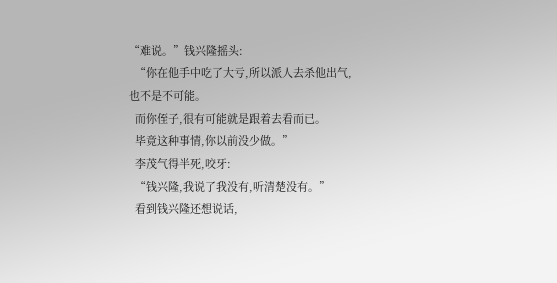“难说。”钱兴隆摇头:
  “你在他手中吃了大亏,所以派人去杀他出气,也不是不可能。
  而你侄子,很有可能就是跟着去看而已。
  毕竟这种事情,你以前没少做。”
  李茂气得半死,咬牙:
  “钱兴隆,我说了我没有,听清楚没有。”
  看到钱兴隆还想说话,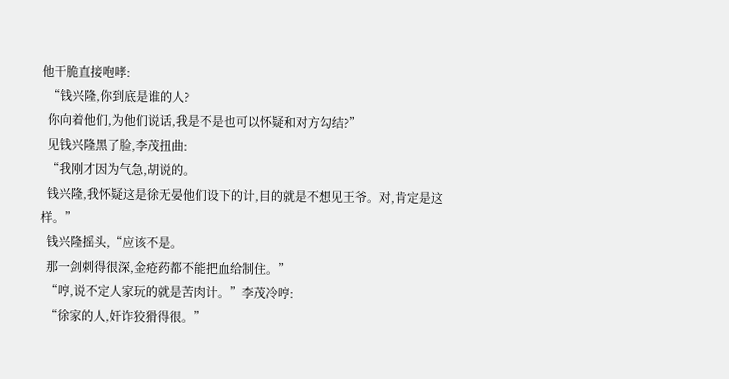他干脆直接咆哮:
  “钱兴隆,你到底是谁的人?
  你向着他们,为他们说话,我是不是也可以怀疑和对方勾结?”
  见钱兴隆黑了脸,李茂扭曲:
  “我刚才因为气急,胡说的。
  钱兴隆,我怀疑这是徐无晏他们设下的计,目的就是不想见王爷。对,肯定是这样。”
  钱兴隆摇头,“应该不是。
  那一剑刺得很深,金疮药都不能把血给制住。”
  “哼,说不定人家玩的就是苦肉计。”李茂冷哼:
  “徐家的人,奸诈狡猾得很。”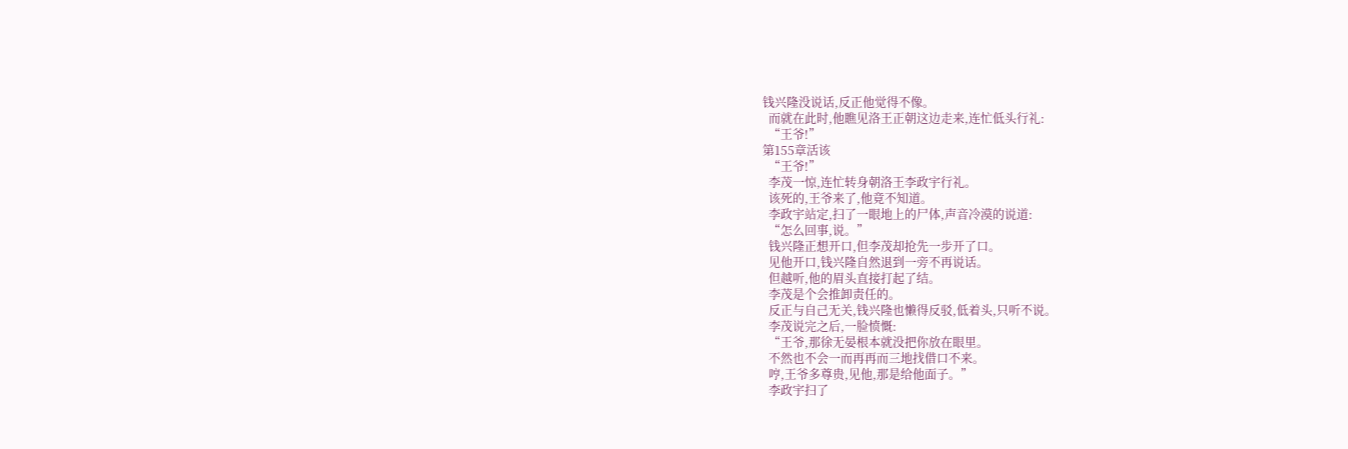钱兴隆没说话,反正他觉得不像。
  而就在此时,他瞧见洛王正朝这边走来,连忙低头行礼:
  “王爷!”
第155章活该
  “王爷!”
  李茂一惊,连忙转身朝洛王李政宇行礼。
  该死的,王爷来了,他竟不知道。
  李政宇站定,扫了一眼地上的尸体,声音冷漠的说道:
  “怎么回事,说。”
  钱兴隆正想开口,但李茂却抢先一步开了口。
  见他开口,钱兴隆自然退到一旁不再说话。
  但越听,他的眉头直接打起了结。
  李茂是个会推卸责任的。
  反正与自己无关,钱兴隆也懒得反驳,低着头,只听不说。
  李茂说完之后,一脸愤慨:
  “王爷,那徐无晏根本就没把你放在眼里。
  不然也不会一而再再而三地找借口不来。
  哼,王爷多尊贵,见他,那是给他面子。”
  李政宇扫了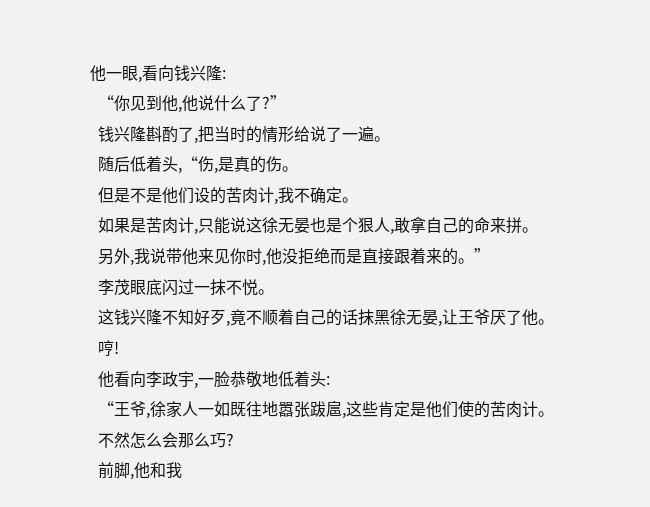他一眼,看向钱兴隆:
  “你见到他,他说什么了?”
  钱兴隆斟酌了,把当时的情形给说了一遍。
  随后低着头,“伤,是真的伤。
  但是不是他们设的苦肉计,我不确定。
  如果是苦肉计,只能说这徐无晏也是个狠人,敢拿自己的命来拼。
  另外,我说带他来见你时,他没拒绝而是直接跟着来的。”
  李茂眼底闪过一抹不悦。
  这钱兴隆不知好歹,竟不顺着自己的话抹黑徐无晏,让王爷厌了他。
  哼!
  他看向李政宇,一脸恭敬地低着头:
  “王爷,徐家人一如既往地嚣张跋扈,这些肯定是他们使的苦肉计。
  不然怎么会那么巧?
  前脚,他和我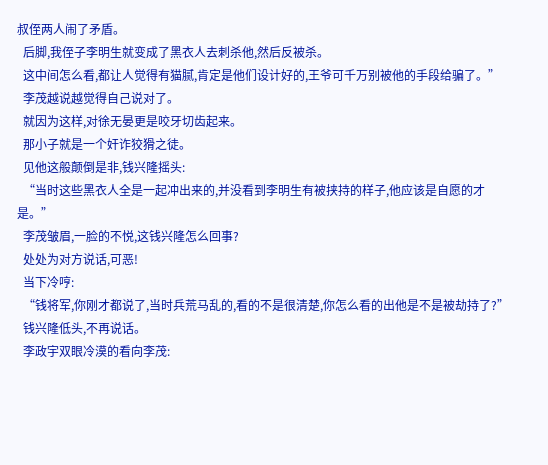叔侄两人闹了矛盾。
  后脚,我侄子李明生就变成了黑衣人去刺杀他,然后反被杀。
  这中间怎么看,都让人觉得有猫腻,肯定是他们设计好的,王爷可千万别被他的手段给骗了。”
  李茂越说越觉得自己说对了。
  就因为这样,对徐无晏更是咬牙切齿起来。
  那小子就是一个奸诈狡猾之徒。
  见他这般颠倒是非,钱兴隆摇头:
  “当时这些黑衣人全是一起冲出来的,并没看到李明生有被挟持的样子,他应该是自愿的才是。”
  李茂皱眉,一脸的不悦,这钱兴隆怎么回事?
  处处为对方说话,可恶!
  当下冷哼:
  “钱将军,你刚才都说了,当时兵荒马乱的,看的不是很清楚,你怎么看的出他是不是被劫持了?”
  钱兴隆低头,不再说话。
  李政宇双眼冷漠的看向李茂: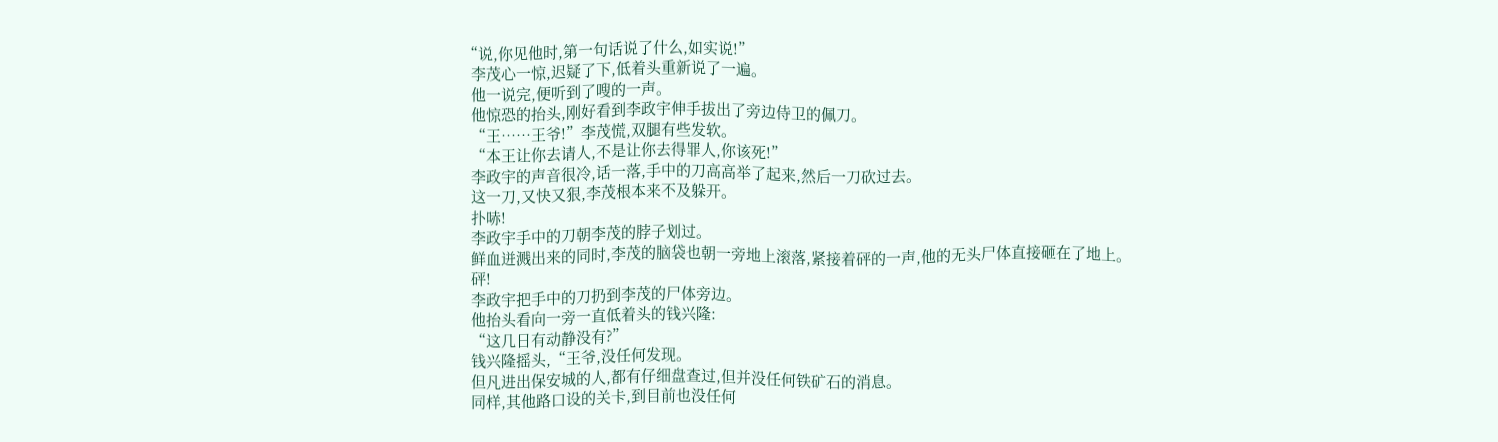“说,你见他时,第一句话说了什么,如实说!”
  李茂心一惊,迟疑了下,低着头重新说了一遍。
  他一说完,便听到了嗖的一声。
  他惊恐的抬头,刚好看到李政宇伸手拔出了旁边侍卫的佩刀。
  “王……王爷!”李茂慌,双腿有些发软。
  “本王让你去请人,不是让你去得罪人,你该死!”
  李政宇的声音很冷,话一落,手中的刀高高举了起来,然后一刀砍过去。
  这一刀,又快又狠,李茂根本来不及躲开。
  扑哧!
  李政宇手中的刀朝李茂的脖子划过。
  鲜血迸溅出来的同时,李茂的脑袋也朝一旁地上滚落,紧接着砰的一声,他的无头尸体直接砸在了地上。
  砰!
  李政宇把手中的刀扔到李茂的尸体旁边。
  他抬头看向一旁一直低着头的钱兴隆:
  “这几日有动静没有?”
  钱兴隆摇头,“王爷,没任何发现。
  但凡进出保安城的人,都有仔细盘查过,但并没任何铁矿石的消息。
  同样,其他路口设的关卡,到目前也没任何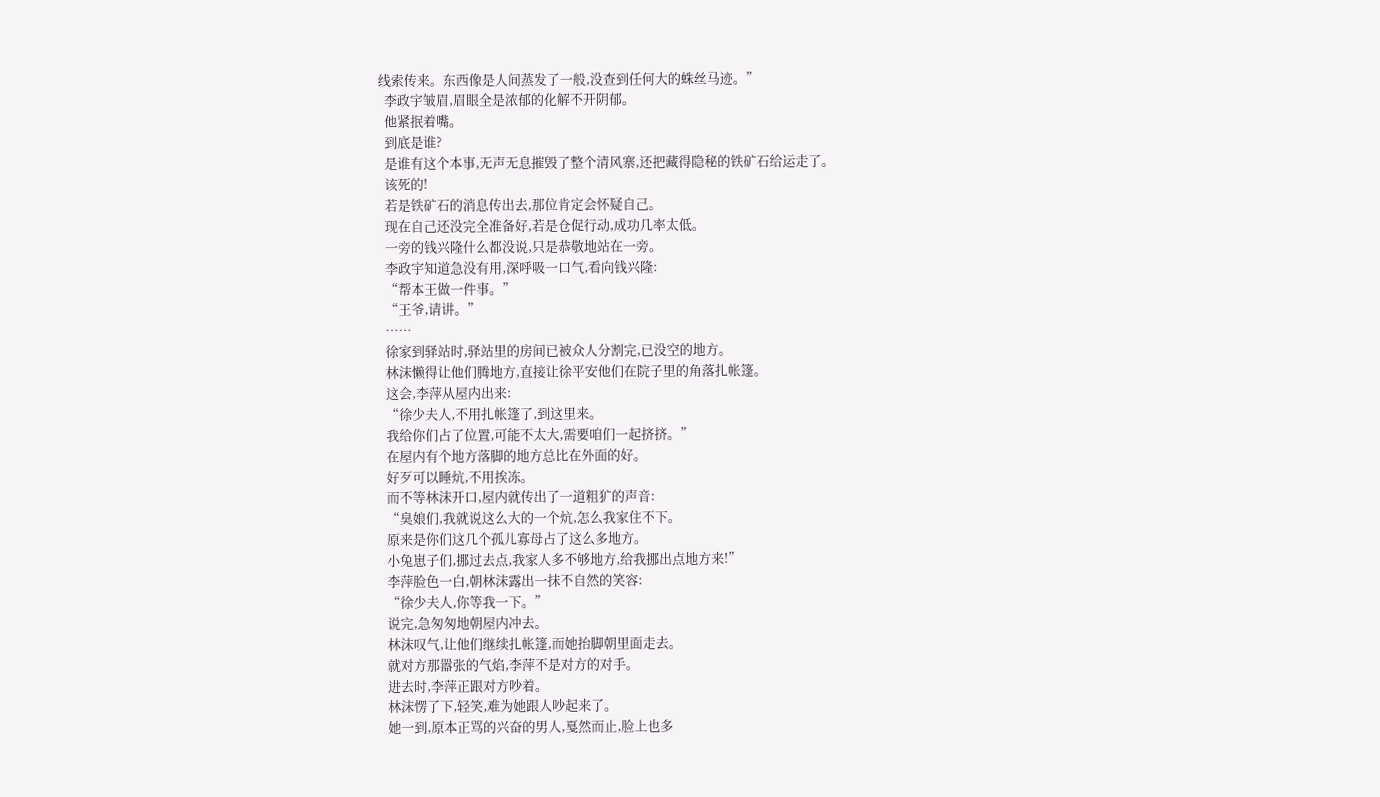线索传来。东西像是人间蒸发了一般,没查到任何大的蛛丝马迹。”
  李政宇皱眉,眉眼全是浓郁的化解不开阴郁。
  他紧抿着嘴。
  到底是谁?
  是谁有这个本事,无声无息摧毁了整个清风寨,还把藏得隐秘的铁矿石给运走了。
  该死的!
  若是铁矿石的消息传出去,那位肯定会怀疑自己。
  现在自己还没完全准备好,若是仓促行动,成功几率太低。
  一旁的钱兴隆什么都没说,只是恭敬地站在一旁。
  李政宇知道急没有用,深呼吸一口气,看向钱兴隆:
  “帮本王做一件事。”
  “王爷,请讲。”
  ……
  徐家到驿站时,驿站里的房间已被众人分割完,已没空的地方。
  林沫懒得让他们腾地方,直接让徐平安他们在院子里的角落扎帐篷。
  这会,李萍从屋内出来:
  “徐少夫人,不用扎帐篷了,到这里来。
  我给你们占了位置,可能不太大,需要咱们一起挤挤。”
  在屋内有个地方落脚的地方总比在外面的好。
  好歹可以睡炕,不用挨冻。
  而不等林沫开口,屋内就传出了一道粗犷的声音:
  “臭娘们,我就说这么大的一个炕,怎么我家住不下。
  原来是你们这几个孤儿寡母占了这么多地方。
  小兔崽子们,挪过去点,我家人多不够地方,给我挪出点地方来!”
  李萍脸色一白,朝林沫露出一抹不自然的笑容:
  “徐少夫人,你等我一下。”
  说完,急匆匆地朝屋内冲去。
  林沫叹气,让他们继续扎帐篷,而她抬脚朝里面走去。
  就对方那嚣张的气焰,李萍不是对方的对手。
  进去时,李萍正跟对方吵着。
  林沫愣了下,轻笑,难为她跟人吵起来了。
  她一到,原本正骂的兴奋的男人,戛然而止,脸上也多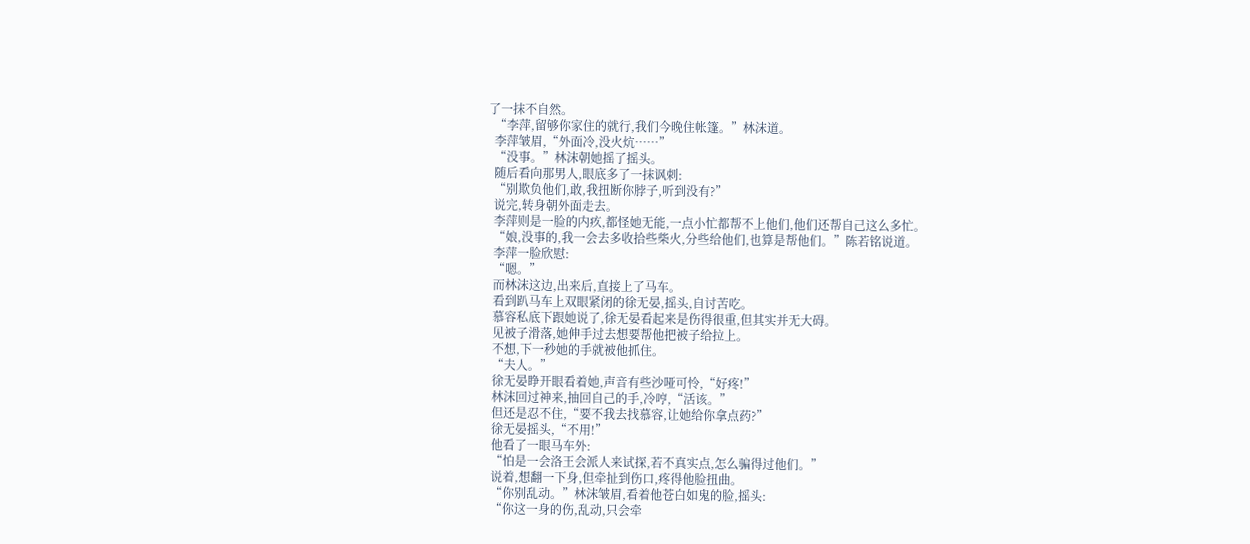了一抹不自然。
  “李萍,留够你家住的就行,我们今晚住帐篷。”林沫道。
  李萍皱眉,“外面冷,没火炕……”
  “没事。”林沫朝她摇了摇头。
  随后看向那男人,眼底多了一抹讽刺:
  “别欺负他们,敢,我扭断你脖子,听到没有?”
  说完,转身朝外面走去。
  李萍则是一脸的内疚,都怪她无能,一点小忙都帮不上他们,他们还帮自己这么多忙。
  “娘,没事的,我一会去多收拾些柴火,分些给他们,也算是帮他们。”陈若铭说道。
  李萍一脸欣慰:
  “嗯。”
  而林沫这边,出来后,直接上了马车。
  看到趴马车上双眼紧闭的徐无晏,摇头,自讨苦吃。
  慕容私底下跟她说了,徐无晏看起来是伤得很重,但其实并无大碍。
  见被子滑落,她伸手过去想要帮他把被子给拉上。
  不想,下一秒她的手就被他抓住。
  “夫人。”
  徐无晏睁开眼看着她,声音有些沙哑可怜,“好疼!”
  林沫回过神来,抽回自己的手,冷哼,“活该。”
  但还是忍不住,“要不我去找慕容,让她给你拿点药?”
  徐无晏摇头,“不用!”
  他看了一眼马车外:
  “怕是一会洛王会派人来试探,若不真实点,怎么骗得过他们。”
  说着,想翻一下身,但牵扯到伤口,疼得他脸扭曲。
  “你别乱动。”林沫皱眉,看着他苍白如鬼的脸,摇头:
  “你这一身的伤,乱动,只会牵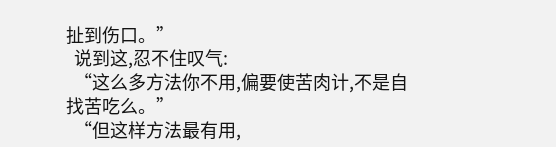扯到伤口。”
  说到这,忍不住叹气:
  “这么多方法你不用,偏要使苦肉计,不是自找苦吃么。”
  “但这样方法最有用,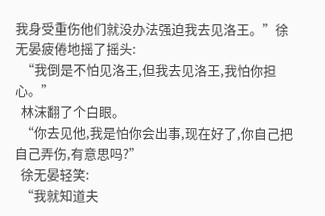我身受重伤他们就没办法强迫我去见洛王。”徐无晏疲倦地摇了摇头:
  “我倒是不怕见洛王,但我去见洛王,我怕你担心。”
  林沫翻了个白眼。
  “你去见他,我是怕你会出事,现在好了,你自己把自己弄伤,有意思吗?”
  徐无晏轻笑:
  “我就知道夫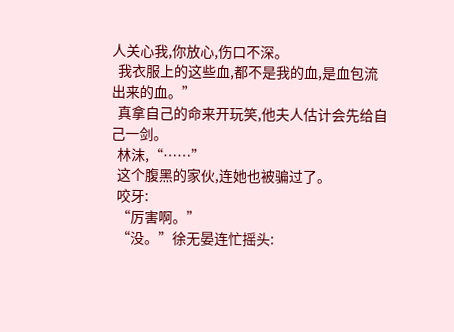人关心我,你放心,伤口不深。
  我衣服上的这些血,都不是我的血,是血包流出来的血。”
  真拿自己的命来开玩笑,他夫人估计会先给自己一剑。
  林沫,“……”
  这个腹黑的家伙,连她也被骗过了。
  咬牙:
  “厉害啊。”
  “没。”徐无晏连忙摇头: